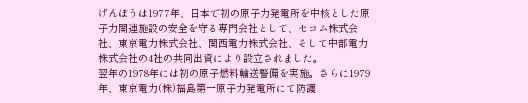げんぼうは1977年、日本で初の原子力発電所を中核とした原子力関連施設の安全を守る専門会社として、セコム株式会社、東京電力株式会社、関西電力株式会社、そして中部電力株式会社の4社の共同出資により設立されました。
翌年の1978年には初の原子燃料輸送警備を実施。さらに1979年、東京電力(株)福島第一原子力発電所にて防護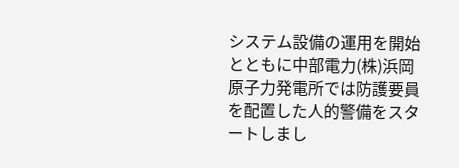システム設備の運用を開始とともに中部電力(株)浜岡原子力発電所では防護要員を配置した人的警備をスタートしまし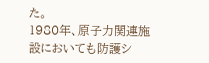た。
1980年、原子力関連施設においても防護シ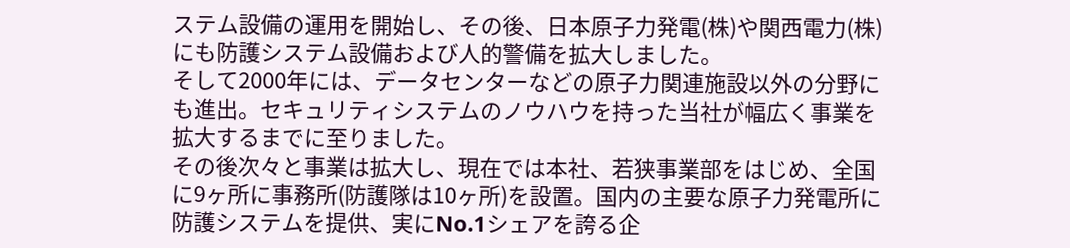ステム設備の運用を開始し、その後、日本原子力発電(株)や関西電力(株)にも防護システム設備および人的警備を拡大しました。
そして2000年には、データセンターなどの原子力関連施設以外の分野にも進出。セキュリティシステムのノウハウを持った当社が幅広く事業を拡大するまでに至りました。
その後次々と事業は拡大し、現在では本社、若狭事業部をはじめ、全国に9ヶ所に事務所(防護隊は10ヶ所)を設置。国内の主要な原子力発電所に防護システムを提供、実にNo.1シェアを誇る企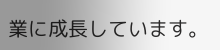業に成長しています。